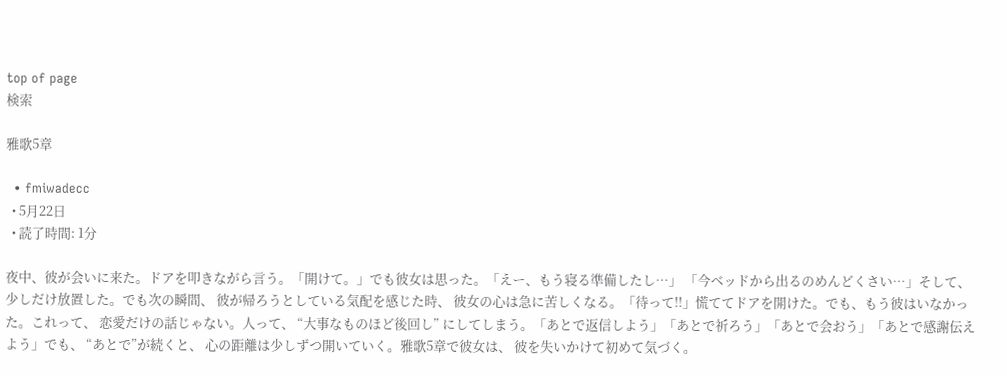top of page
検索

雅歌5章

  • fmiwadecc
  • 5月22日
  • 読了時間: 1分

夜中、彼が会いに来た。ドアを叩きながら言う。「開けて。」でも彼女は思った。「えー、もう寝る準備したし…」 「今ベッドから出るのめんどくさい…」そして、少しだけ放置した。でも次の瞬間、 彼が帰ろうとしている気配を感じた時、 彼女の心は急に苦しくなる。「待って!!」慌ててドアを開けた。でも、もう彼はいなかった。これって、 恋愛だけの話じゃない。人って、 “大事なものほど後回し” にしてしまう。「あとで返信しよう」「あとで祈ろう」「あとで会おう」「あとで感謝伝えよう」でも、 “あとで”が続くと、 心の距離は少しずつ開いていく。雅歌5章で彼女は、 彼を失いかけて初めて気づく。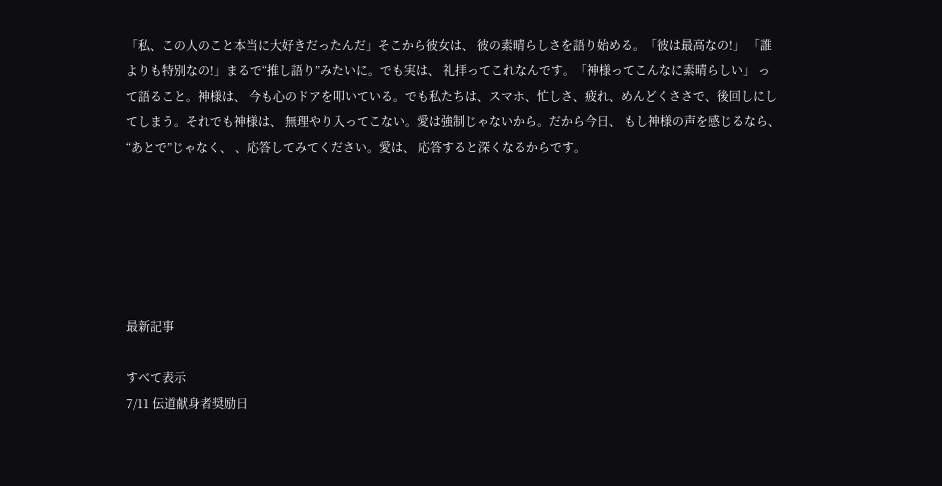「私、この人のこと本当に大好きだったんだ」そこから彼女は、 彼の素晴らしさを語り始める。「彼は最高なの!」 「誰よりも特別なの!」まるで“推し語り”みたいに。でも実は、 礼拝ってこれなんです。「神様ってこんなに素晴らしい」 って語ること。神様は、 今も心のドアを叩いている。でも私たちは、スマホ、忙しさ、疲れ、めんどくささで、後回しにしてしまう。それでも神様は、 無理やり入ってこない。愛は強制じゃないから。だから今日、 もし神様の声を感じるなら、 “あとで”じゃなく、 、応答してみてください。愛は、 応答すると深くなるからです。






最新記事

すべて表示
7/11 伝道献身者奨励日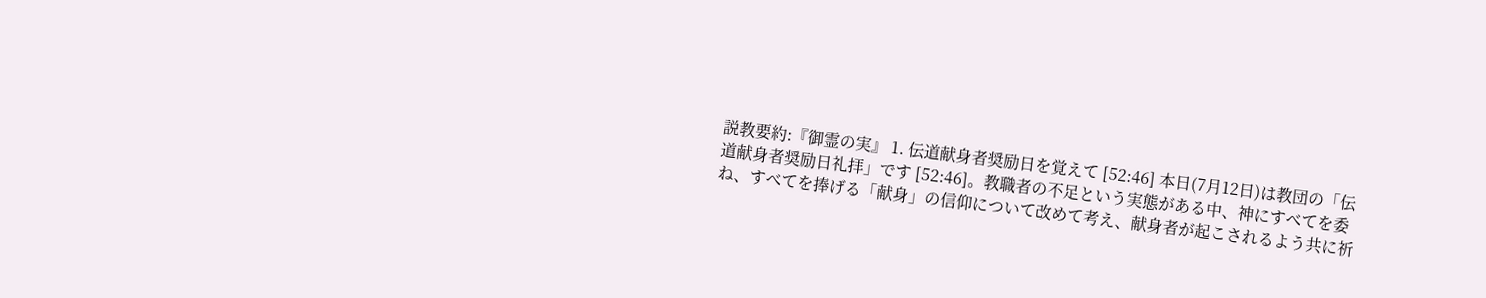説教要約:『御霊の実』 1. 伝道献身者奨励日を覚えて [52:46] 本日(7月12日)は教団の「伝道献身者奨励日礼拝」です [52:46]。教職者の不足という実態がある中、神にすべてを委ね、すべてを捧げる「献身」の信仰について改めて考え、献身者が起こされるよう共に祈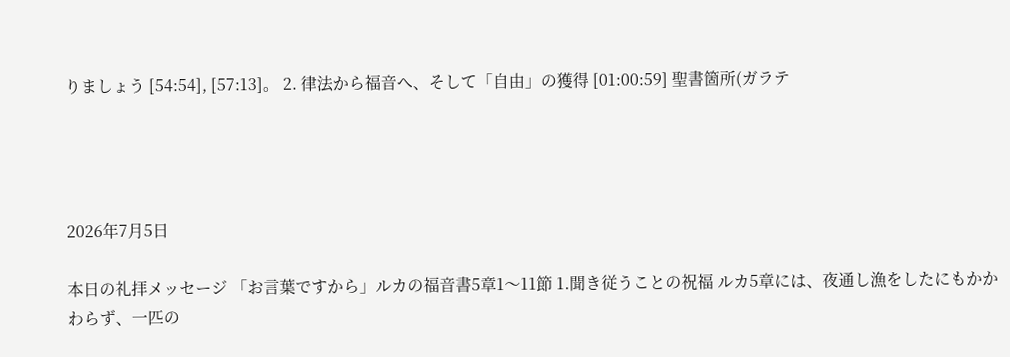りましょう [54:54], [57:13]。 2. 律法から福音へ、そして「自由」の獲得 [01:00:59] 聖書箇所(ガラテ




2026年7月5日

本日の礼拝メッセージ 「お言葉ですから」ルカの福音書5章1〜11節 1.聞き従うことの祝福 ルカ5章には、夜通し漁をしたにもかかわらず、一匹の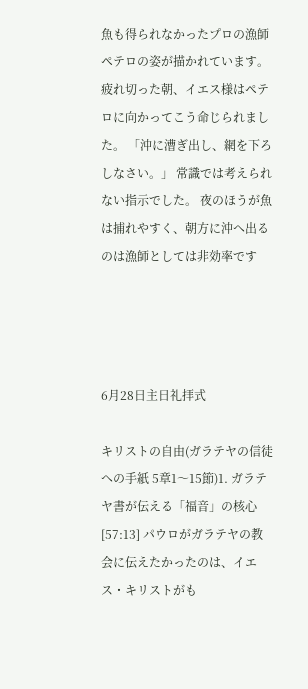魚も得られなかったプロの漁師ペテロの姿が描かれています。 疲れ切った朝、イエス様はペテロに向かってこう命じられました。 「沖に漕ぎ出し、網を下ろしなさい。」 常識では考えられない指示でした。 夜のほうが魚は捕れやすく、朝方に沖へ出るのは漁師としては非効率です




6月28日主日礼拝式

キリストの自由(ガラテヤの信徒への手紙 5章1〜15節)1. ガラテヤ書が伝える「福音」の核心 [57:13] パウロがガラテヤの教会に伝えたかったのは、イエス・キリストがも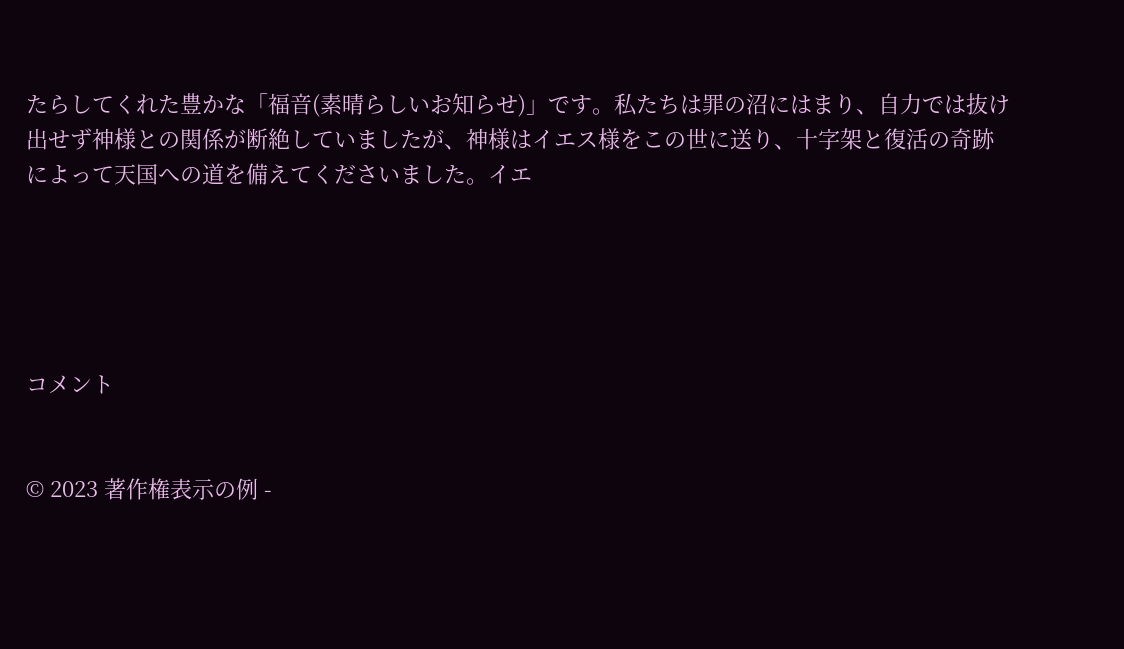たらしてくれた豊かな「福音(素晴らしいお知らせ)」です。私たちは罪の沼にはまり、自力では抜け出せず神様との関係が断絶していましたが、神様はイエス様をこの世に送り、十字架と復活の奇跡によって天国への道を備えてくださいました。イエ





コメント


© 2023 著作権表示の例 -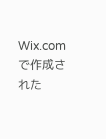Wix.com で作成された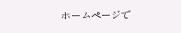ホームページで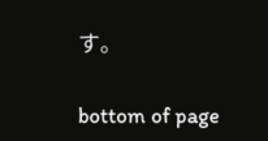す。

bottom of page